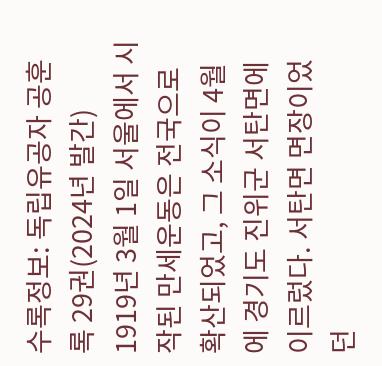수록정보: 독립유공자 공훈록 29권(2024년 발간)
1919년 3월 1일 서울에서 시작된 만세운동은 전국으로 확산되었고, 그 소식이 4월에 경기도 진위군 서탄면에 이르렀다. 서탄면 면장이었던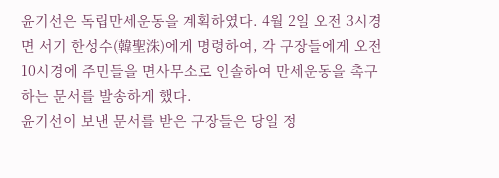윤기선은 독립만세운동을 계획하였다. 4월 2일 오전 3시경 면 서기 한성수(韓聖洙)에게 명령하여, 각 구장들에게 오전 10시경에 주민들을 면사무소로 인솔하여 만세운동을 촉구하는 문서를 발송하게 했다.
윤기선이 보낸 문서를 받은 구장들은 당일 정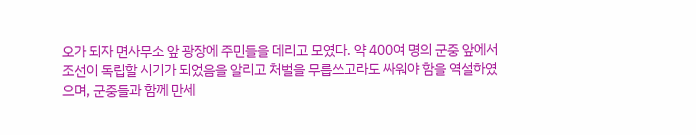오가 되자 면사무소 앞 광장에 주민들을 데리고 모였다. 약 400여 명의 군중 앞에서 조선이 독립할 시기가 되었음을 알리고 처벌을 무릅쓰고라도 싸워야 함을 역설하였으며, 군중들과 함께 만세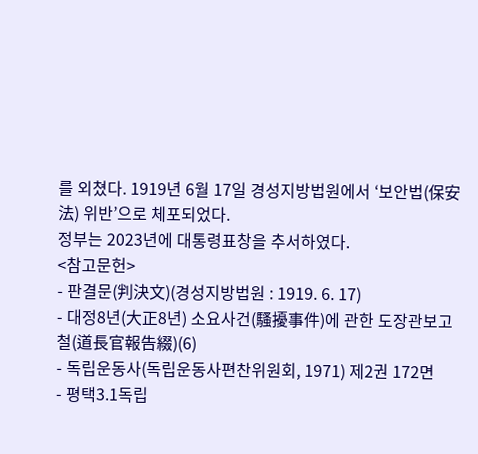를 외쳤다. 1919년 6월 17일 경성지방법원에서 ‘보안법(保安法) 위반’으로 체포되었다.
정부는 2023년에 대통령표창을 추서하였다.
<참고문헌>
- 판결문(判決文)(경성지방법원 : 1919. 6. 17)
- 대정8년(大正8년) 소요사건(騷擾事件)에 관한 도장관보고철(道長官報告綴)(6)
- 독립운동사(독립운동사편찬위원회, 1971) 제2권 172면
- 평택3.1독립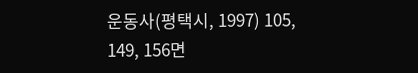운동사(평택시, 1997) 105, 149, 156면